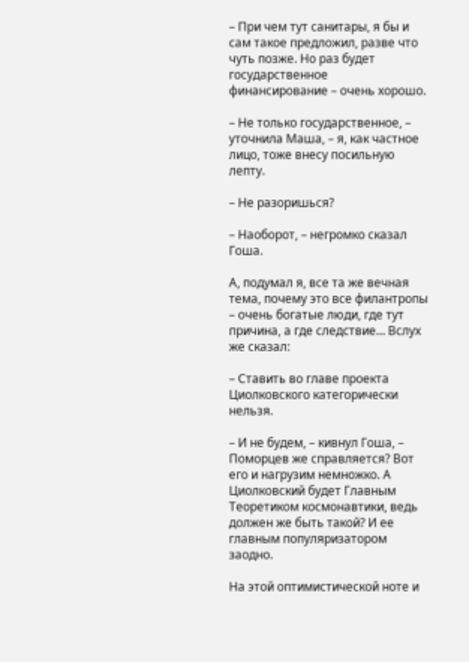– При чем тут санитары, я бы и сам такое предложил, разве что чуть позже. Но раз будет государственное финансирование – очень хорошо.

– Не только государственное, – уточнила Маша, – я, как частное лицо, тоже внесу посильную лепту.

– Не разоришься?

– Наоборот, – негромко сказал Гоша.

А, подумал я, все та же вечная тема, почему это все филантропы – очень богатые люди, где тут причина, а где следствие… Вслух же сказал:

– Ставить во главе проекта Циолковского категорически нельзя.

– И не будем, – кивнул Гоша, – Поморцев же справляется? Вот его и нагрузим немножко. А Циолковский будет Главным Теоретиком космонавтики, ведь должен же быть такой? И ее главным популяризатором заодно.

На этой оптимистической ноте и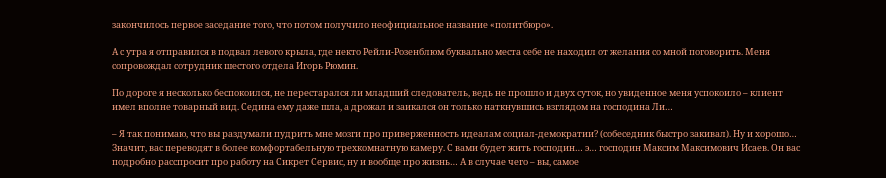закончилось первое заседание того, что потом получило неофициальное название «политбюро».

А с утра я отправился в подвал левого крыла, где некто Рейли-Розенблюм буквально места себе не находил от желания со мной поговорить. Меня сопровождал сотрудник шестого отдела Игорь Рюмин.

По дороге я несколько беспокоился, не перестарался ли младший следователь, ведь не прошло и двух суток, но увиденное меня успокоило – клиент имел вполне товарный вид. Седина ему даже шла, а дрожал и заикался он только наткнувшись взглядом на господина Ли…

– Я так понимаю, что вы раздумали пудрить мне мозги про приверженность идеалам социал-демократии? (собеседник быстро закивал). Ну и хорошо… Значит, вас переводят в более комфортабельную трехкомнатную камеру. С вами будет жить господин… э… господин Максим Максимович Исаев. Он вас подробно расспросит про работу на Сикрет Сервис, ну и вообще про жизнь… А в случае чего – вы, самое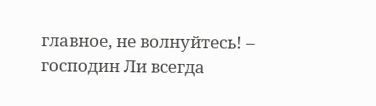главное, не волнуйтесь! – господин Ли всегда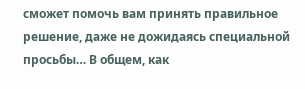сможет помочь вам принять правильное решение, даже не дожидаясь специальной просьбы… В общем, как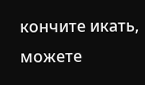кончите икать, можете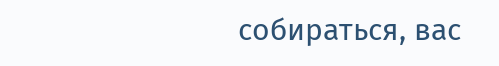собираться, вас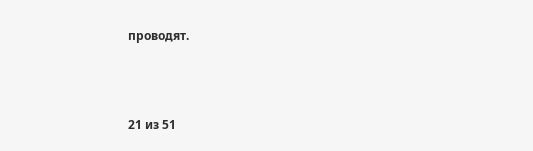проводят.



21 из 51